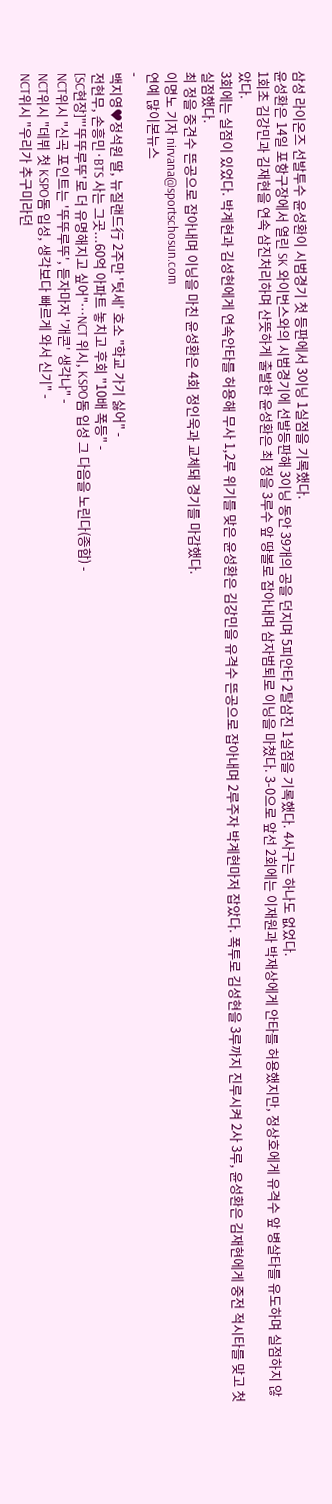삼성 라이온즈 선발투수 윤성환이 시범경기 첫 등판에서 3이닝 1실점을 기록했다.
윤성환은 14일 포항구장에서 열린 SK 와이번스와의 시범경기에 선발등판해 3이닝 동안 39개의 공을 던지며 5피안타 2탈삼진 1실점을 기록했다. 4사구는 하나도 없었다.
1회초 김강민과 김재현을 연속 삼진처리하며 산뜻하게 출발한 윤성환은 최 정을 3루수 앞 땅볼로 잡아내며 삼자범퇴로 이닝을 마쳤다. 3-0으로 앞선 2회에는 이재원과 박재상에게 안타를 허용했지만, 정상호에게 유격수 앞 병살타를 유도하며 실점하지 않았다.
3회에는 실점이 있었다. 박계현과 김성현에게 연속안타를 허용해 무사 1,2루 위기를 맞은 윤성환은 김강민을 유격수 뜬공으로 잡아내며 2루주자 박계현마저 잡았다. 폭투로 김성현을 3루까지 진루시켜 2사 3루, 윤성환은 김재현에게 중전 적시타를 맞고 첫 실점했다.
최 정을 중견수 뜬공으로 잡아내며 이닝을 마친 윤성환은 4회 정인욱과 교체돼 경기를 마감했다.
이명노 기자 nirvana@sportschosun.com
연예 많이본뉴스
-
백지영♥정석원 딸, 뉴질랜드行 2주만 '텃세' 호소 "학교 가기 싫어" -
전현무, 손흥민·BTS 사는 그곳...60억 아파트 놓치고 후회 "10배 폭등" -
[SC현장]"'뚜뚜루뚜'로 더 유명해지고 싶어"…NCT 위시, KSPO돔 입성 그 다음을 노린다(종합) -
NCT위시 "신곡 포인트는 '뚜뚜루뚜', 듣자마자 '개콘' 생각나" -
NCT위시 "데뷔 첫 KSPO돔 입성, 생각보다 빠르게 와서 신기" -
NCT위시 "우리가 추구미라던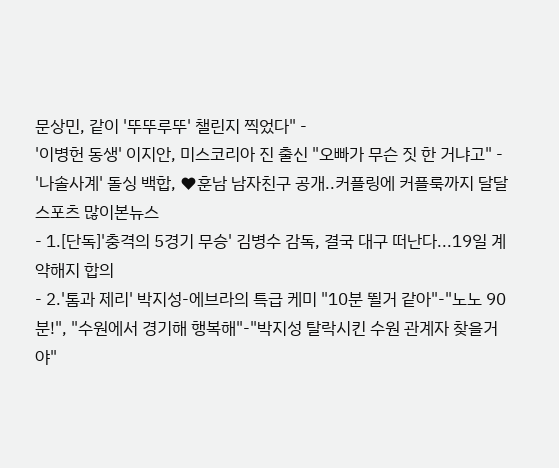문상민, 같이 '뚜뚜루뚜' 챌린지 찍었다" -
'이병헌 동생' 이지안, 미스코리아 진 출신 "오빠가 무슨 짓 한 거냐고" -
'나솔사계' 돌싱 백합, ♥훈남 남자친구 공개..커플링에 커플룩까지 달달
스포츠 많이본뉴스
- 1.[단독]'충격의 5경기 무승' 김병수 감독, 결국 대구 떠난다...19일 계약해지 합의
- 2.'톰과 제리' 박지성-에브라의 특급 케미 "10분 뛸거 같아"-"노노 90분!", "수원에서 경기해 행복해"-"박지성 탈락시킨 수원 관계자 찾을거야"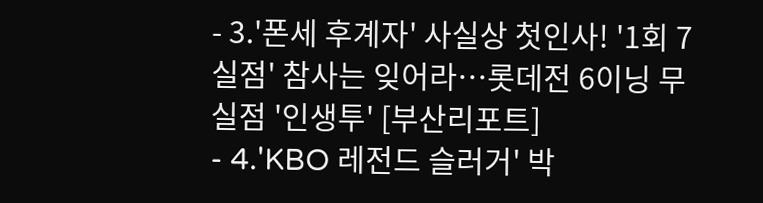- 3.'폰세 후계자' 사실상 첫인사! '1회 7실점' 참사는 잊어라…롯데전 6이닝 무실점 '인생투' [부산리포트]
- 4.'KBO 레전드 슬러거' 박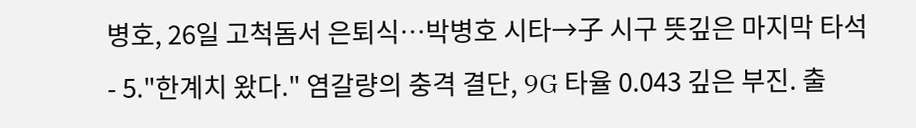병호, 26일 고척돔서 은퇴식…박병호 시타→子 시구 뜻깊은 마지막 타석
- 5."한계치 왔다." 염갈량의 충격 결단, 9G 타율 0.043 깊은 부진. 출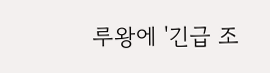루왕에 '긴급 조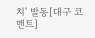치' 발동[대구 코멘트]